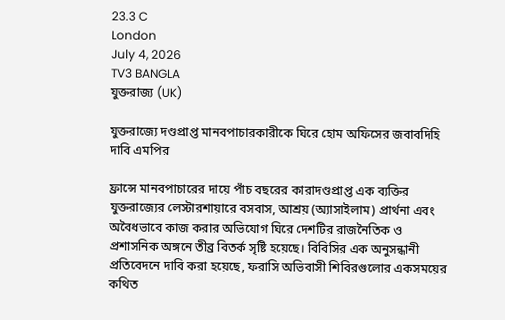23.3 C
London
July 4, 2026
TV3 BANGLA
যুক্তরাজ্য (UK)

যুক্তরাজ্যে দণ্ডপ্রাপ্ত মানবপাচারকারীকে ঘিরে হোম অফিসের জবাবদিহি দাবি এমপির

ফ্রান্সে মানবপাচারের দায়ে পাঁচ বছরের কারাদণ্ডপ্রাপ্ত এক ব্যক্তির যুক্তরাজ্যের লেস্টারশায়ারে বসবাস, আশ্রয় (অ্যাসাইলাম) প্রার্থনা এবং অবৈধভাবে কাজ করার অভিযোগ ঘিরে দেশটির রাজনৈতিক ও প্রশাসনিক অঙ্গনে তীব্র বিতর্ক সৃষ্টি হয়েছে। বিবিসির এক অনুসন্ধানী প্রতিবেদনে দাবি করা হয়েছে, ফরাসি অভিবাসী শিবিরগুলোর একসময়ের কথিত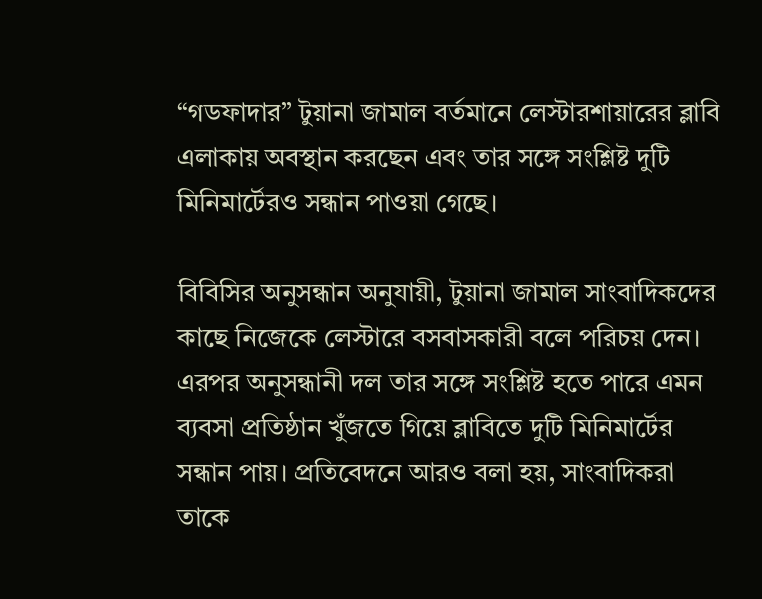“গডফাদার” টুয়ানা জামাল বর্তমানে লেস্টারশায়ারের ব্লাবি এলাকায় অবস্থান করছেন এবং তার সঙ্গে সংশ্লিষ্ট দুটি মিনিমার্টেরও সন্ধান পাওয়া গেছে।

বিবিসির অনুসন্ধান অনুযায়ী, টুয়ানা জামাল সাংবাদিকদের কাছে নিজেকে লেস্টারে বসবাসকারী বলে পরিচয় দেন। এরপর অনুসন্ধানী দল তার সঙ্গে সংশ্লিষ্ট হতে পারে এমন ব্যবসা প্রতিষ্ঠান খুঁজতে গিয়ে ব্লাবিতে দুটি মিনিমার্টের সন্ধান পায়। প্রতিবেদনে আরও বলা হয়, সাংবাদিকরা তাকে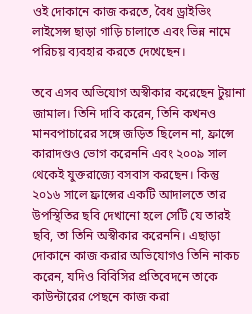ওই দোকানে কাজ করতে, বৈধ ড্রাইভিং লাইসেন্স ছাড়া গাড়ি চালাতে এবং ভিন্ন নামে পরিচয় ব্যবহার করতে দেখেছেন।

তবে এসব অভিযোগ অস্বীকার করেছেন টুয়ানা জামাল। তিনি দাবি করেন, তিনি কখনও মানবপাচারের সঙ্গে জড়িত ছিলেন না, ফ্রান্সে কারাদণ্ডও ভোগ করেননি এবং ২০০৯ সাল থেকেই যুক্তরাজ্যে বসবাস করছেন। কিন্তু ২০১৬ সালে ফ্রান্সের একটি আদালতে তার উপস্থিতির ছবি দেখানো হলে সেটি যে তারই ছবি, তা তিনি অস্বীকার করেননি। এছাড়া দোকানে কাজ করার অভিযোগও তিনি নাকচ করেন, যদিও বিবিসির প্রতিবেদনে তাকে কাউন্টারের পেছনে কাজ করা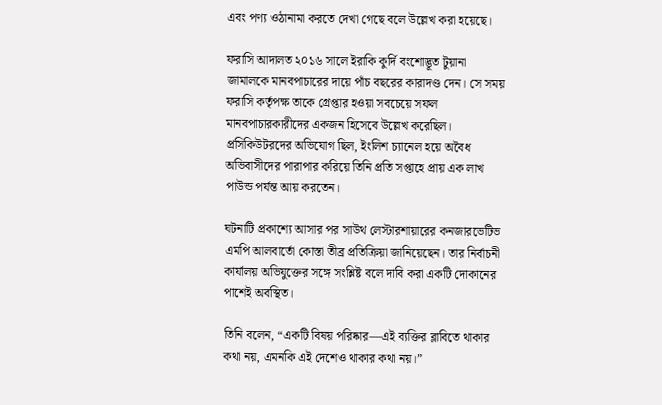এবং পণ্য ওঠানামা করতে দেখা গেছে বলে উল্লেখ করা হয়েছে।

ফরাসি আদালত ২০১৬ সালে ইরাকি কুর্দি বংশোদ্ভূত টুয়ানা জামালকে মানবপাচারের দায়ে পাঁচ বছরের কারাদণ্ড দেন। সে সময় ফরাসি কর্তৃপক্ষ তাকে গ্রেপ্তার হওয়া সবচেয়ে সফল মানবপাচারকারীদের একজন হিসেবে উল্লেখ করেছিল। প্রসিকিউটরদের অভিযোগ ছিল, ইংলিশ চ্যানেল হয়ে অবৈধ অভিবাসীদের পারাপার করিয়ে তিনি প্রতি সপ্তাহে প্রায় এক লাখ পাউন্ড পর্যন্ত আয় করতেন।

ঘটনাটি প্রকাশ্যে আসার পর সাউথ লেস্টারশায়ারের কনজারভেটিভ এমপি আলবার্তো কোস্তা তীব্র প্রতিক্রিয়া জানিয়েছেন। তার নির্বাচনী কার্যালয় অভিযুক্তের সঙ্গে সংশ্লিষ্ট বলে দাবি করা একটি দোকানের পাশেই অবস্থিত।

তিনি বলেন, “একটি বিষয় পরিষ্কার—এই ব্যক্তির ব্লাবিতে থাকার কথা নয়, এমনকি এই দেশেও থাকার কথা নয়।”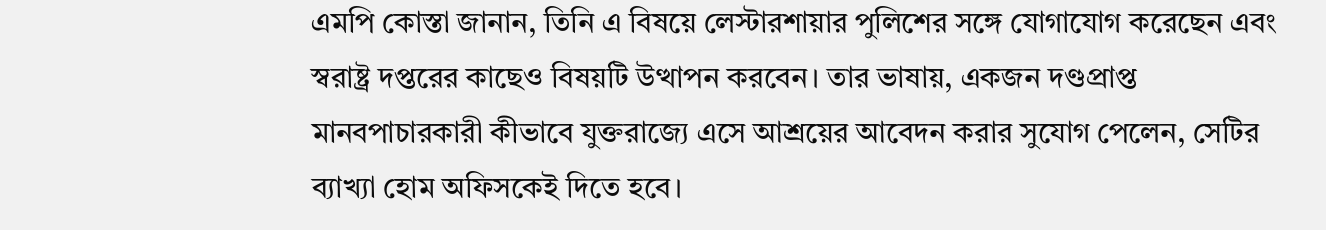এমপি কোস্তা জানান, তিনি এ বিষয়ে লেস্টারশায়ার পুলিশের সঙ্গে যোগাযোগ করেছেন এবং স্বরাষ্ট্র দপ্তরের কাছেও বিষয়টি উত্থাপন করবেন। তার ভাষায়, একজন দণ্ডপ্রাপ্ত মানবপাচারকারী কীভাবে যুক্তরাজ্যে এসে আশ্রয়ের আবেদন করার সুযোগ পেলেন, সেটির ব্যাখ্যা হোম অফিসকেই দিতে হবে।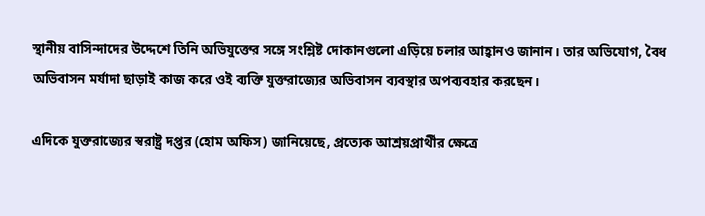স্থানীয় বাসিন্দাদের উদ্দেশে তিনি অভিযুক্তের সঙ্গে সংশ্লিষ্ট দোকানগুলো এড়িয়ে চলার আহ্বানও জানান। তার অভিযোগ, বৈধ অভিবাসন মর্যাদা ছাড়াই কাজ করে ওই ব্যক্তি যুক্তরাজ্যের অভিবাসন ব্যবস্থার অপব্যবহার করছেন।

এদিকে যুক্তরাজ্যের স্বরাষ্ট্র দপ্তর (হোম অফিস) জানিয়েছে, প্রত্যেক আশ্রয়প্রার্থীর ক্ষেত্রে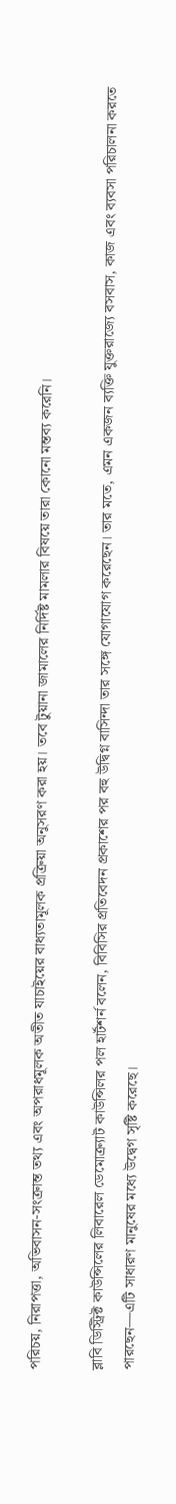পরিচয়, নিরাপত্তা, অভিবাসন-সংক্রান্ত তথ্য এবং অপরাধমূলক অতীত যাচাইয়ের বাধ্যতামূলক প্রক্রিয়া অনুসরণ করা হয়। তবে টুয়ানা জামালের নির্দিষ্ট মামলার বিষয়ে তারা কোনো মন্তব্য করেনি।

ব্লাবি ডিস্ট্রিক্ট কাউন্সিলের লিবারেল ডেমোক্র্যাট কাউন্সিলর পল হার্টশর্ন বলেন, বিবিসির প্রতিবেদন প্রকাশের পর বহু উদ্বিগ্ন বাসিন্দা তার সঙ্গে যোগাযোগ করেছেন। তার মতে, এমন একজন ব্যক্তি যুক্তরাজ্যে বসবাস, কাজ এবং ব্যবসা পরিচালনা করতে পারছেন—এটি সাধারণ মানুষের মধ্যে উদ্বেগ সৃষ্টি করেছে।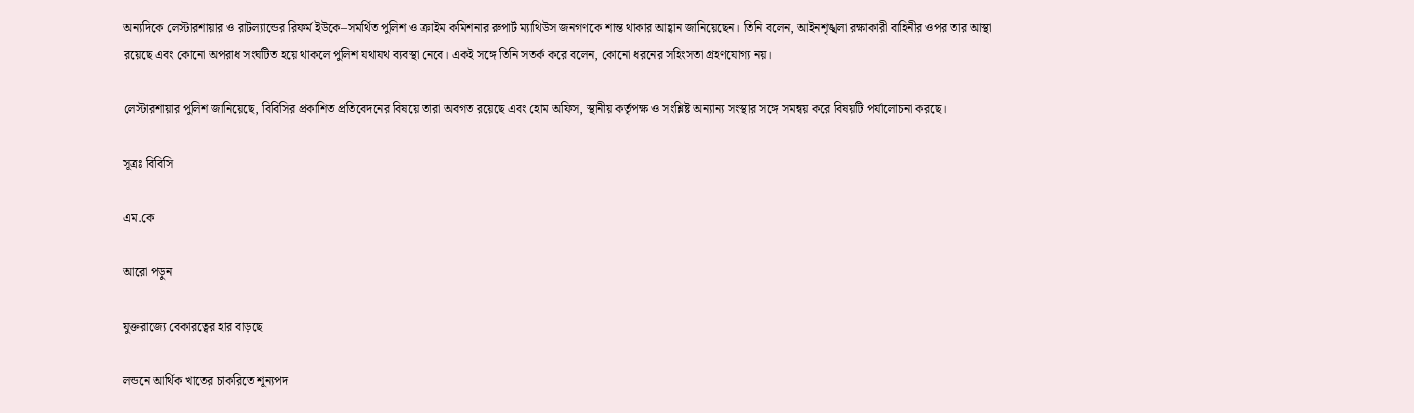অন্যদিকে লেস্টারশায়ার ও রাটল্যান্ডের রিফর্ম ইউকে–সমর্থিত পুলিশ ও ক্রাইম কমিশনার রুপার্ট ম্যাথিউস জনগণকে শান্ত থাকার আহ্বান জানিয়েছেন। তিনি বলেন, আইনশৃঙ্খলা রক্ষাকারী বাহিনীর ওপর তার আস্থা রয়েছে এবং কোনো অপরাধ সংঘটিত হয়ে থাকলে পুলিশ যথাযথ ব্যবস্থা নেবে। একই সঙ্গে তিনি সতর্ক করে বলেন, কোনো ধরনের সহিংসতা গ্রহণযোগ্য নয়।

লেস্টারশায়ার পুলিশ জানিয়েছে, বিবিসির প্রকাশিত প্রতিবেদনের বিষয়ে তারা অবগত রয়েছে এবং হোম অফিস, স্থানীয় কর্তৃপক্ষ ও সংশ্লিষ্ট অন্যান্য সংস্থার সঙ্গে সমন্বয় করে বিষয়টি পর্যালোচনা করছে।

সূত্রঃ বিবিসি

এম.কে

আরো পড়ুন

যুক্তরাজ্যে বেকারত্বের হার বাড়ছে

লন্ডনে আর্থিক খাতের চাকরিতে শূন্যপদ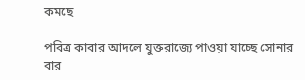কমছে

পবিত্র কাবার আদলে যুক্তরাজ্যে পাওয়া যাচ্ছে সোনার বার